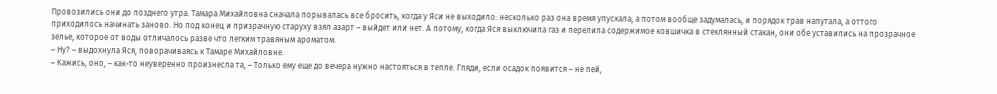Провозились они до позднего утра. Тамара Михайловна сначала порывалась все бросить, когда у Яси не выходило: несколько раз она время упускала, а потом вообще задумалась, и порядок трав напутала, а оттого приходилось начинать заново. Но под конец и призрачную старуху взял азарт – выйдет или нет. А потому, когда Яся выключила газ и перелила содержимое ковшичка в стеклянный стакан, они обе уставились на прозрачное зелье, которое от воды отличалось разве что легким травяным ароматом.
– Ну? – выдохнула Яся, поворачиваясь к Тамаре Михайловне.
– Кажись, оно, – как-то неуверенно произнесла та, – Только ему еще до вечера нужно настояться в тепле. Гляди, если осадок появится – не пей,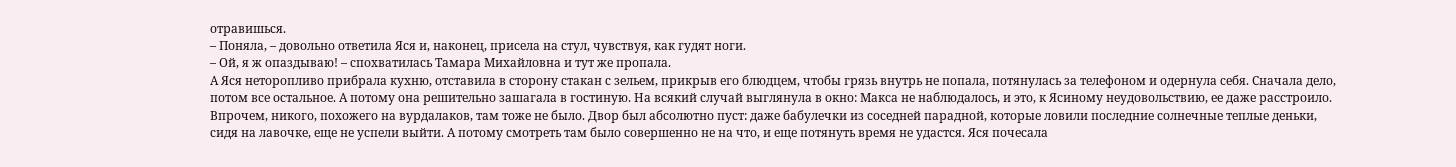отравишься.
– Поняла, – довольно ответила Яся и, наконец, присела на стул, чувствуя, как гудят ноги.
– Ой, я ж опаздываю! – спохватилась Тамара Михайловна и тут же пропала.
А Яся неторопливо прибрала кухню, отставила в сторону стакан с зельем, прикрыв его блюдцем, чтобы грязь внутрь не попала, потянулась за телефоном и одернула себя. Сначала дело, потом все остальное. А потому она решительно зашагала в гостиную. На всякий случай выглянула в окно: Макса не наблюдалось, и это, к Ясиному неудовольствию, ее даже расстроило. Впрочем, никого, похожего на вурдалаков, там тоже не было. Двор был абсолютно пуст: даже бабулечки из соседней парадной, которые ловили последние солнечные теплые деньки, сидя на лавочке, еще не успели выйти. А потому смотреть там было совершенно не на что, и еще потянуть время не удастся. Яся почесала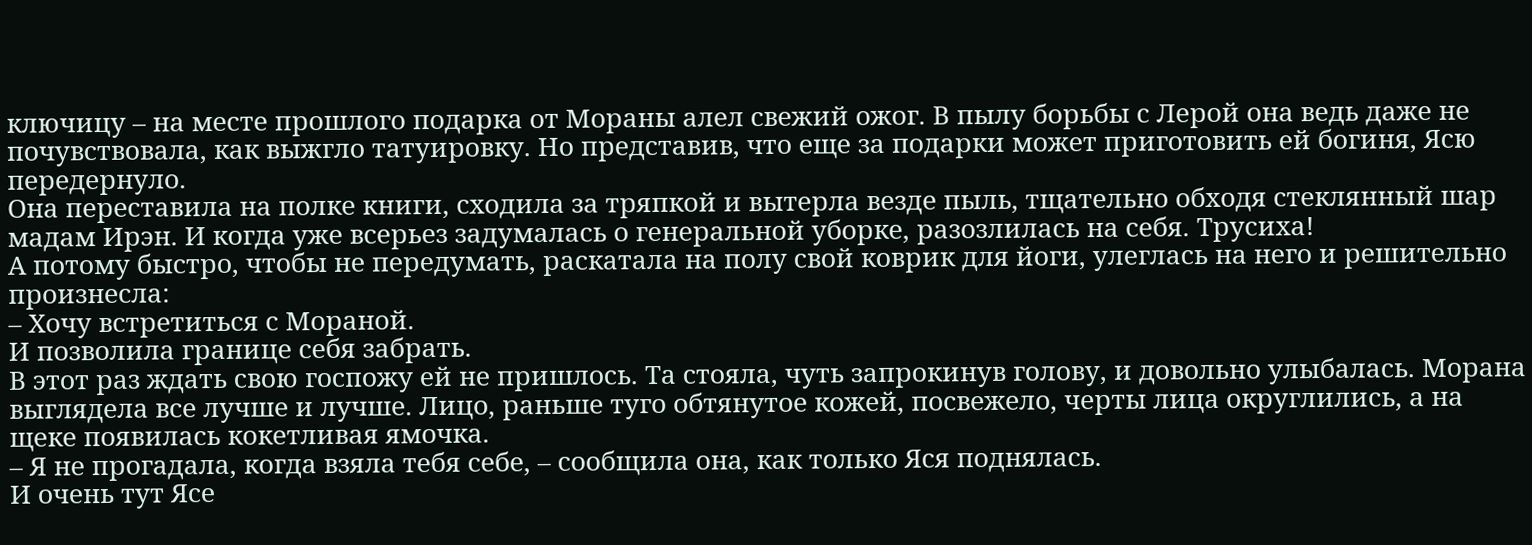ключицу – на месте прошлого подарка от Мораны алел свежий ожог. В пылу борьбы с Лерой она ведь даже не почувствовала, как выжгло татуировку. Но представив, что еще за подарки может приготовить ей богиня, Ясю передернуло.
Она переставила на полке книги, сходила за тряпкой и вытерла везде пыль, тщательно обходя стеклянный шар мадам Ирэн. И когда уже всерьез задумалась о генеральной уборке, разозлилась на себя. Трусиха!
А потому быстро, чтобы не передумать, раскатала на полу свой коврик для йоги, улеглась на него и решительно произнесла:
– Хочу встретиться с Мораной.
И позволила границе себя забрать.
В этот раз ждать свою госпожу ей не пришлось. Та стояла, чуть запрокинув голову, и довольно улыбалась. Морана выглядела все лучше и лучше. Лицо, раньше туго обтянутое кожей, посвежело, черты лица округлились, а на щеке появилась кокетливая ямочка.
– Я не прогадала, когда взяла тебя себе, – сообщила она, как только Яся поднялась.
И очень тут Ясе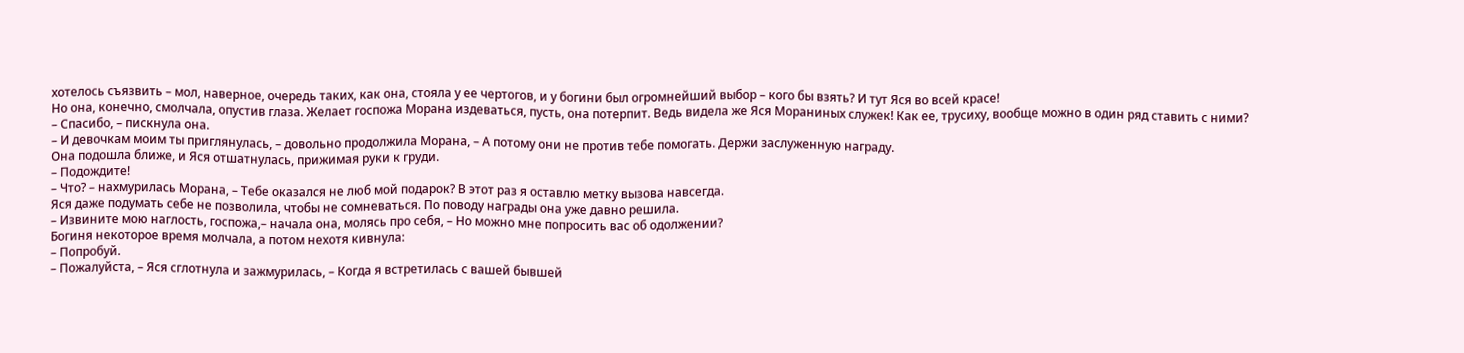хотелось съязвить – мол, наверное, очередь таких, как она, стояла у ее чертогов, и у богини был огромнейший выбор – кого бы взять? И тут Яся во всей красе!
Но она, конечно, смолчала, опустив глаза. Желает госпожа Морана издеваться, пусть, она потерпит. Ведь видела же Яся Мораниных служек! Как ее, трусиху, вообще можно в один ряд ставить с ними?
– Спасибо, – пискнула она.
– И девочкам моим ты приглянулась, – довольно продолжила Морана, – А потому они не против тебе помогать. Держи заслуженную награду.
Она подошла ближе, и Яся отшатнулась, прижимая руки к груди.
– Подождите!
– Что? – нахмурилась Морана, – Тебе оказался не люб мой подарок? В этот раз я оставлю метку вызова навсегда.
Яся даже подумать себе не позволила, чтобы не сомневаться. По поводу награды она уже давно решила.
– Извините мою наглость, госпожа,– начала она, молясь про себя, – Но можно мне попросить вас об одолжении?
Богиня некоторое время молчала, а потом нехотя кивнула:
– Попробуй.
– Пожалуйста, – Яся сглотнула и зажмурилась, – Когда я встретилась с вашей бывшей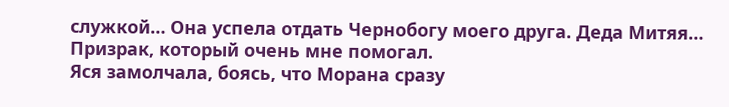служкой… Она успела отдать Чернобогу моего друга. Деда Митяя… Призрак, который очень мне помогал.
Яся замолчала, боясь, что Морана сразу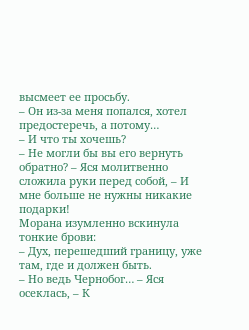высмеет ее просьбу.
– Он из-за меня попался, хотел предостеречь, а потому…
– И что ты хочешь?
– Не могли бы вы его вернуть обратно? – Яся молитвенно сложила руки перед собой, – И мне больше не нужны никакие подарки!
Морана изумленно вскинула тонкие брови:
– Дух, перешедший границу, уже там, где и должен быть.
– Но ведь Чернобог… – Яся осеклась, – К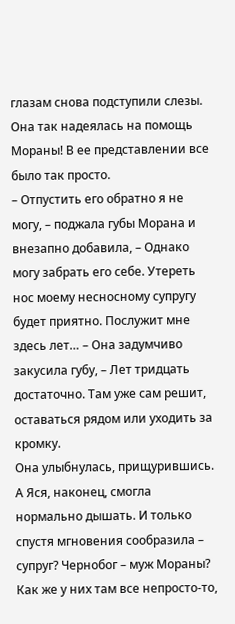глазам снова подступили слезы. Она так надеялась на помощь Мораны! В ее представлении все было так просто.
– Отпустить его обратно я не могу, – поджала губы Морана и внезапно добавила, – Однако могу забрать его себе. Утереть нос моему несносному супругу будет приятно. Послужит мне здесь лет… – Она задумчиво закусила губу, – Лет тридцать достаточно. Там уже сам решит, оставаться рядом или уходить за кромку.
Она улыбнулась, прищурившись. А Яся, наконец, смогла нормально дышать. И только спустя мгновения сообразила – супруг? Чернобог – муж Мораны? Как же у них там все непросто-то,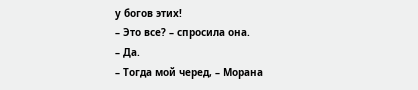у богов этих!
– Это все? – спросила она.
– Да.
– Тогда мой черед, – Морана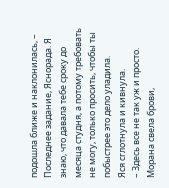подошла ближе и наклонилась, – Последнее задание, Яснорада. Я знаю, что давала тебе сроку до месяца студня, а потому требовать не могу, только просить, чтобы ты побыстрее это дело уладила.
Яся сглотнула и кивнула.
– Здесь все не так уж и просто.
Морана свела брови,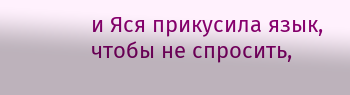и Яся прикусила язык, чтобы не спросить,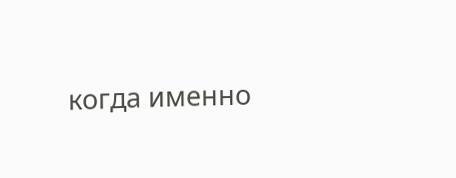когда именно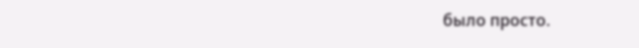было просто.